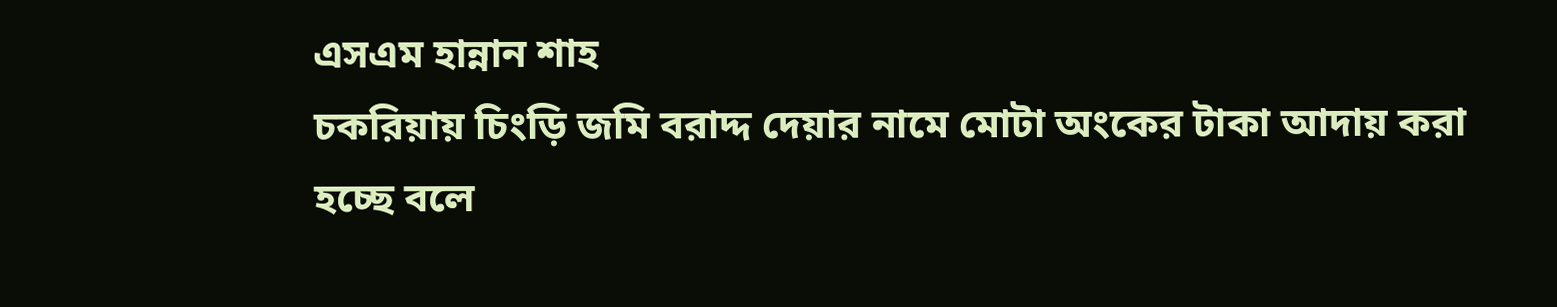এসএম হান্নান শাহ
চকরিয়ায় চিংড়ি জমি বরাদ্দ দেয়ার নামে মোটা অংকের টাকা আদায় করা হচ্ছে বলে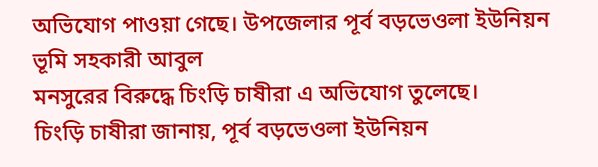অভিযোগ পাওয়া গেছে। উপজেলার পূর্ব বড়ভেওলা ইউনিয়ন ভূমি সহকারী আবুল
মনসুরের বিরুদ্ধে চিংড়ি চাষীরা এ অভিযোগ তুলেছে।
চিংড়ি চাষীরা জানায়, পূর্ব বড়ভেওলা ইউনিয়ন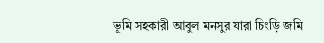ভূমি সহকারী আবুল মনসুর যারা চিংড়ি জমি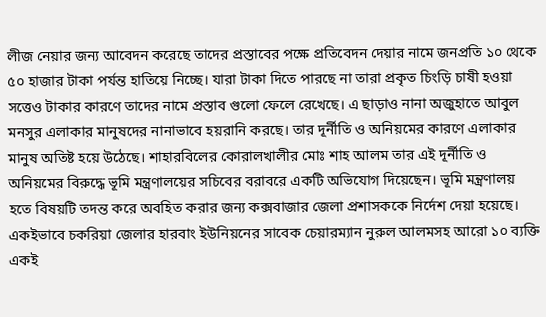লীজ নেয়ার জন্য আবেদন করেছে তাদের প্রস্তাবের পক্ষে প্রতিবেদন দেয়ার নামে জনপ্রতি ১০ থেকে ৫০ হাজার টাকা পর্যন্ত হাতিয়ে নিচ্ছে। যারা টাকা দিতে পারছে না তারা প্রকৃত চিংড়ি চাষী হওয়া সত্তেও টাকার কারণে তাদের নামে প্রস্তাব গুলো ফেলে রেখেছে। এ ছাড়াও নানা অজুহাতে আবুল মনসুর এলাকার মানুষদের নানাভাবে হয়রানি করছে। তার দূর্নীতি ও অনিয়মের কারণে এলাকার মানুষ অতিষ্ট হয়ে উঠেছে। শাহারবিলের কোরালখালীর মোঃ শাহ আলম তার এই দূর্নীতি ও অনিয়মের বিরুদ্ধে ভূমি মন্ত্রণালয়ের সচিবের বরাবরে একটি অভিযোগ দিয়েছেন। ভূমি মন্ত্রণালয় হতে বিষয়টি তদন্ত করে অবহিত করার জন্য কক্সবাজার জেলা প্রশাসককে নির্দেশ দেয়া হয়েছে। একইভাবে চকরিয়া জেলার হারবাং ইউনিয়নের সাবেক চেয়ারম্যান নুরুল আলমসহ আরো ১০ ব্যক্তি একই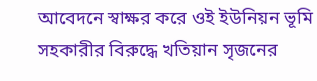আবেদনে স্বাক্ষর করে ওই ইউনিয়ন ভূমি সহকারীর বিরুদ্ধে খতিয়ান সৃজনের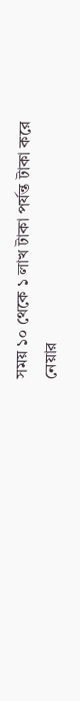সময় ১০ থেকে ১ লাখ টাকা পর্যন্ত টাকা করে নেয়ার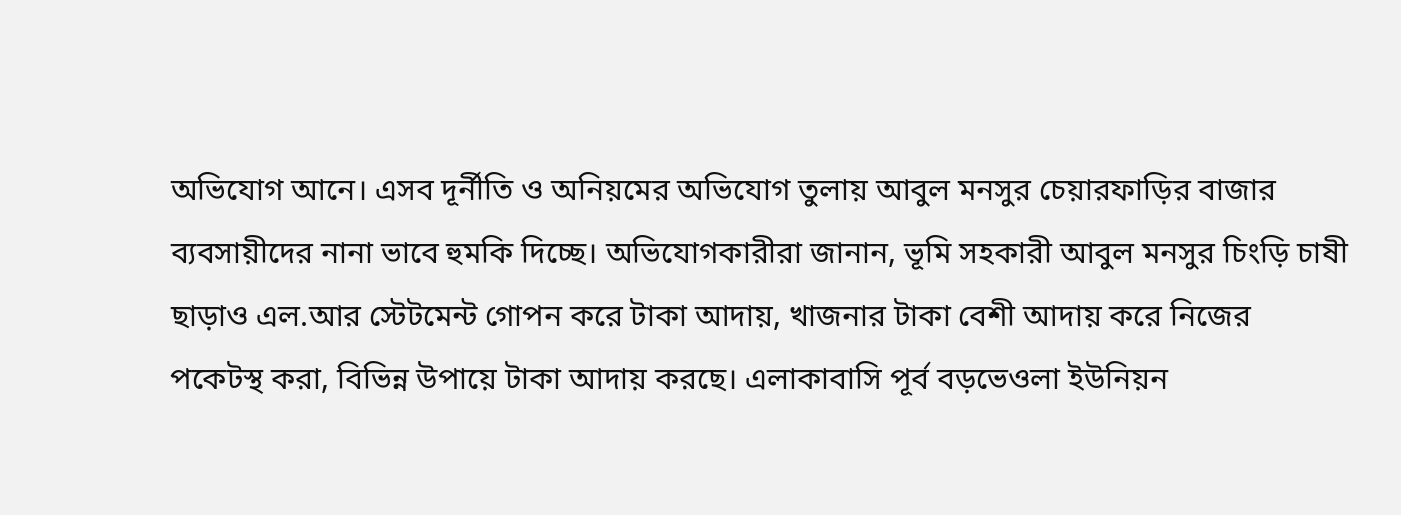অভিযোগ আনে। এসব দূর্নীতি ও অনিয়মের অভিযোগ তুলায় আবুল মনসুর চেয়ারফাড়ির বাজার ব্যবসায়ীদের নানা ভাবে হুমকি দিচ্ছে। অভিযোগকারীরা জানান, ভূমি সহকারী আবুল মনসুর চিংড়ি চাষী ছাড়াও এল.আর স্টেটমেন্ট গোপন করে টাকা আদায়, খাজনার টাকা বেশী আদায় করে নিজের পকেটস্থ করা, বিভিন্ন উপায়ে টাকা আদায় করছে। এলাকাবাসি পূর্ব বড়ভেওলা ইউনিয়ন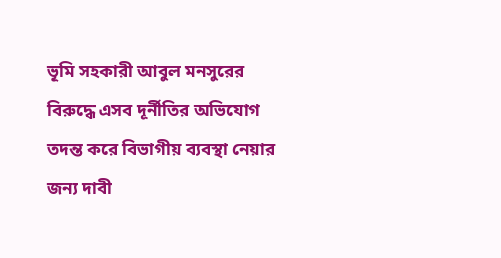ভূমি সহকারী আবুল মনসুরের বিরুদ্ধে এসব দূর্নীতির অভিযোগ তদন্ত করে বিভাগীয় ব্যবস্থা নেয়ার জন্য দাবী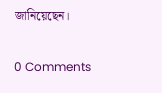জানিয়েছেন।

0 Comments